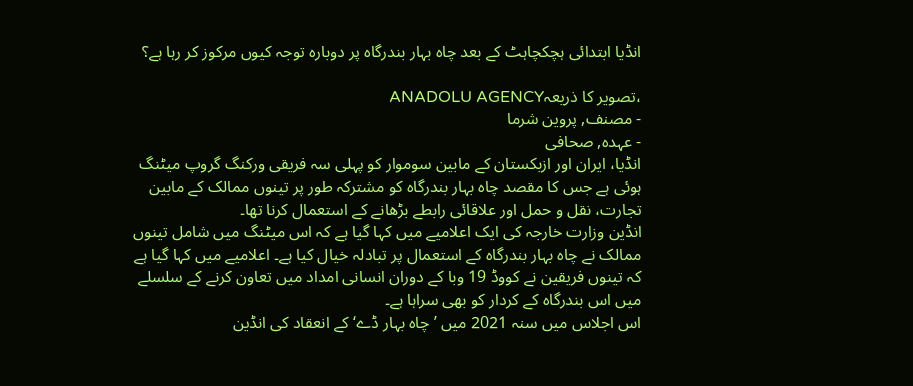انڈیا ابتدائی ہچکچاہٹ کے بعد چاہ بہار بندرگاہ پر دوبارہ توجہ کیوں مرکوز کر رہا ہے؟

،تصویر کا ذریعہANADOLU AGENCY
- مصنف, پروین شرما
- عہدہ, صحافی
انڈیا، ایران اور ازبکستان کے مابین سوموار کو پہلی سہ فریقی ورکنگ گروپ میٹنگ ہوئی ہے جس کا مقصد چاہ بہار بندرگاہ کو مشترکہ طور پر تینوں ممالک کے مابین تجارت، نقل و حمل اور علاقائی رابطے بڑھانے کے استعمال کرنا تھا۔
انڈین وزارت خارجہ کی ایک اعلامیے میں کہا گیا ہے کہ اس میٹنگ میں شامل تینوں ممالک نے چاہ بہار بندرگاہ کے استعمال پر تبادلہ خیال کیا ہے۔ اعلامیے میں کہا گیا ہے کہ تینوں فریقین نے کووڈ 19 وبا کے دوران انسانی امداد میں تعاون کرنے کے سلسلے میں اس بندرگاہ کے کردار کو بھی سراہا ہے۔
اس اجلاس میں سنہ 2021 میں ’چاہ بہار ڈے‘ کے انعقاد کی انڈین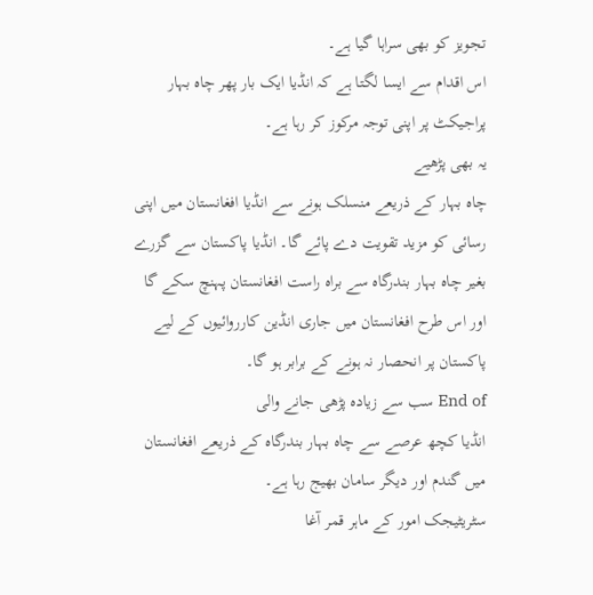تجویز کو بھی سراہا گیا ہے۔
اس اقدام سے ایسا لگتا ہے کہ انڈیا ایک بار پھر چاہ بہار پراجیکٹ پر اپنی توجہ مرکوز کر رہا ہے۔
یہ بھی پڑھیے
چاہ بہار کے ذریعے منسلک ہونے سے انڈیا افغانستان میں اپنی رسائی کو مزید تقویت دے پائے گا۔ انڈیا پاکستان سے گزرے بغیر چاہ بہار بندرگاہ سے براہ راست افغانستان پہنچ سکے گا اور اس طرح افغانستان میں جاری انڈین کارروائیوں کے لیے پاکستان پر انحصار نہ ہونے کے برابر ہو گا۔
End of سب سے زیادہ پڑھی جانے والی
انڈیا کچھ عرصے سے چاہ بہار بندرگاہ کے ذریعے افغانستان میں گندم اور دیگر سامان بھیج رہا ہے۔
سٹریٹیجک امور کے ماہر قمر آغا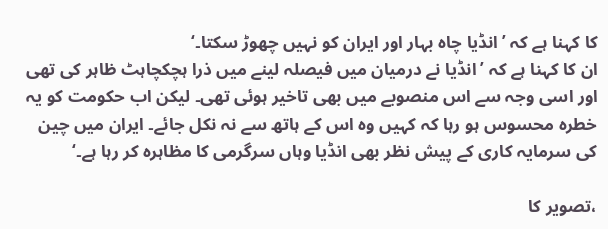کا کہنا ہے کہ ’انڈیا چاہ بہار اور ایران کو نہیں چھوڑ سکتا۔‘
ان کا کہنا ہے کہ ’انڈیا نے درمیان میں فیصلہ لینے میں ذرا ہچکچاہٹ ظاہر کی تھی اور اسی وجہ سے اس منصوبے میں بھی تاخیر ہوئی تھی۔ لیکن اب حکومت کو یہ خطرہ محسوس ہو رہا کہ کہیں وہ اس کے ہاتھ سے نہ نکل جائے۔ ایران میں چین کی سرمایہ کاری کے پیش نظر بھی انڈیا وہاں سرگرمی کا مظاہرہ کر رہا ہے۔‘

،تصویر کا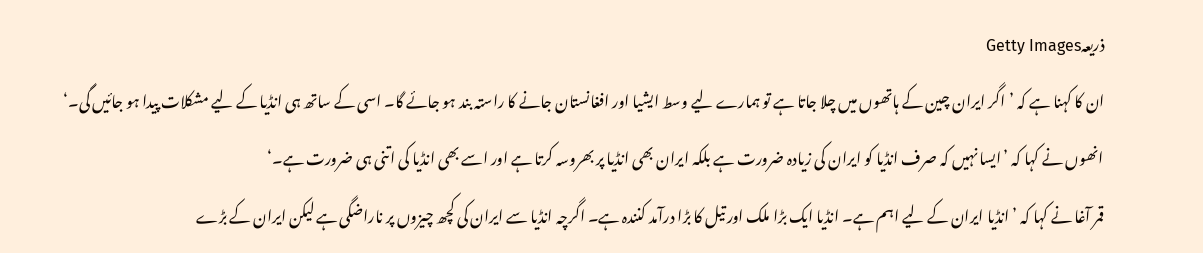ذریعہGetty Images
ان کا کہنا ہے کہ ’اگر ایران چین کے ہاتھوں میں چلا جاتا ہے تو ہمارے لیے وسط ایشیا اور افغانستان جانے کا راستہ بند ہو جائے گا۔ اسی کے ساتھ ہی انڈیا کے لیے مشکلات پیدا ہو جائيں گی۔‘
انھوں نے کہا کہ ’ایسا نہیں کہ صرف انڈیا کو ایران کی زیادہ ضرورت ہے بلکہ ایران بھی انڈیا پر بھروسہ کرتا ہے اور اسے بھی انڈیا کی اتنی ہی ضرورت ہے۔‘
قمر آغا نے کہا کہ ’انڈیا ایران کے لیے اہم ہے۔ انڈیا ایک بڑا ملک اور تیل کا بڑا درآمد کنندہ ہے۔ اگرچہ انڈیا سے ایران کی کچھ چیزوں پر ناراضگی ہے لیکن ایران کے بڑے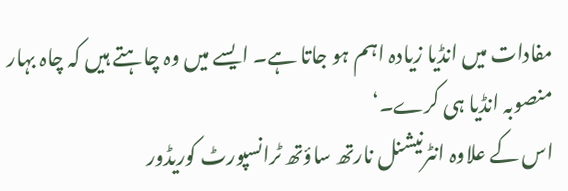مفادات میں انڈیا زیادہ اہم ہو جاتا ہے۔ ایسے میں وہ چاہتے ہیں کہ چاہ بہار منصوبہ انڈیا ہی کرے۔‘
اس کے علاوہ انٹرنیشنل نارتھ ساؤتھ ٹرانسپورٹ کوریڈور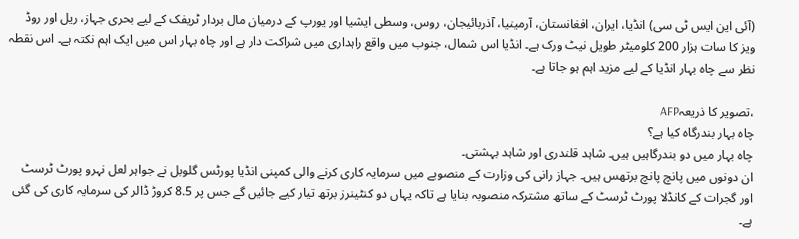(آئی این ایس ٹی سی) انڈیا، ایران، افغانستان، آرمینیا، آذربائیجان، روس، وسطی ایشیا اور یورپ کے درمیان مال بردار ٹریفک کے لیے بحری جہاز، ریل اور روڈ ویز کا سات ہزار 200 کلومیٹر طویل نیٹ ورک ہے۔ انڈیا اس شمال، جنوب میں واقع راہداری میں شراکت دار ہے اور چاہ بہار اس میں ایک اہم نکتہ ہے۔ اس نقطہ نظر سے چاہ بہار انڈیا کے لیے مزید اہم ہو جاتا ہے۔

،تصویر کا ذریعہAFP
چاہ بہار بندرگاہ کیا ہے؟
چاہ بہار میں دو بندرگاہیں ہیں۔ شاہد قلندری اور شاہد بہشتی۔
ان دونوں میں پانچ پانچ برتھس ہیں۔ جہاز رانی کی وزارت کے منصوبے میں سرمایہ کاری کرنے والی کمپنی انڈیا پورٹس گلوبل نے جواہر لعل نہرو پورٹ ٹرسٹ اور گجرات کے کانڈلا پورٹ ٹرسٹ کے ساتھ مشترکہ منصوبہ بنایا ہے تاکہ یہاں دو کنٹینرز برتھ تیار کیے جائیں گے جس پر 8.5 کروڑ ڈالر کی سرمایہ کاری کی گئی ہے۔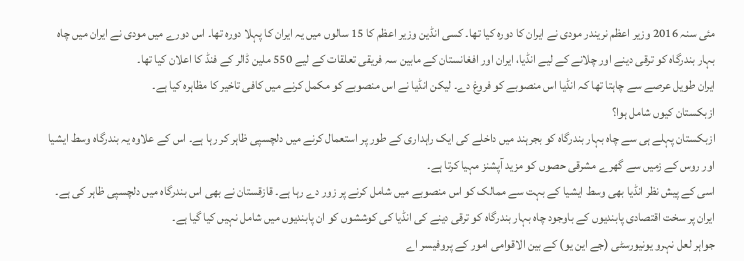مئی سنہ 2016 وزیر اعظم نریندر مودی نے ایران کا دورہ کیا تھا۔ کسی انڈین وزیر اعظم کا 15 سالوں میں یہ ایران کا پہلا دورہ تھا۔ اس دورے میں مودی نے ایران میں چاہ بہار بندرگاہ کو ترقی دینے اور چلانے کے لیے انڈیا، ایران اور افغانستان کے مابین سہ فریقی تعلقات کے لیے 550 ملین ڈالر کے فنڈ کا اعلان کیا تھا۔
ایران طویل عرصے سے چاہتا تھا کہ انڈیا اس منصوبے کو فروغ دے۔ لیکن انڈیا نے اس منصوبے کو مکمل کرنے میں کافی تاخیر کا مظاہرہ کیا ہے۔
ازبکستان کیوں شامل ہوا؟
ازبکستان پہلے ہی سے چاہ بہار بندرگاہ کو بجرہند میں داخلے کی ایک راہداری کے طور پر استعمال کرنے میں دلچسپی ظاہر کر رہا ہے۔ اس کے علاوہ یہ بندرگاہ وسط ایشیا اور روس کے زمیں سے گھرے مشرقی حصوں کو مزید آپشنز مہیا کرتا ہے۔
اسی کے پیش نظر انڈیا بھی وسط ایشیا کے بہت سے ممالک کو اس منصوبے میں شامل کرنے پر زور دے رہا ہے۔ قازقستان نے بھی اس بندرگاہ میں دلچسپی ظاہر کی ہے۔
ایران پر سخت اقتصادی پابندیوں کے باوجود چاہ بہار بندرگاہ کو ترقی دینے کی انڈیا کی کوششوں کو ان پابندیوں میں شامل نہیں کیا گیا ہے۔
جواہر لعل نہرو یونیورسٹی (جے این یو) کے بین الاقوامی امور کے پروفیسر اے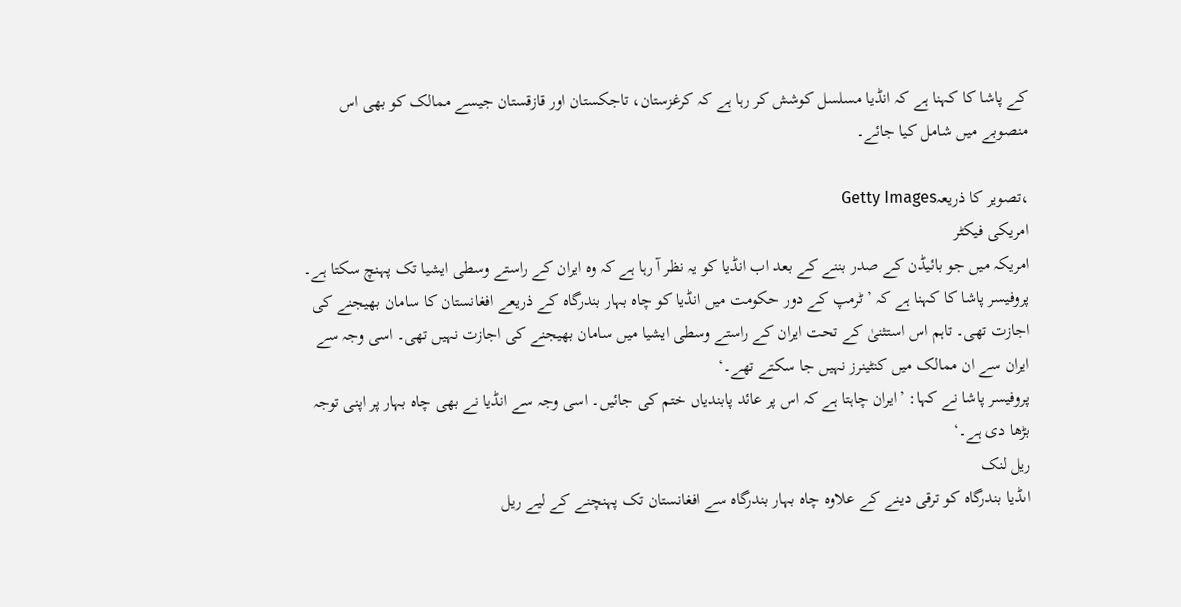کے پاشا کا کہنا ہے کہ انڈیا مسلسل کوشش کر رہا ہے کہ کرغزستان، تاجکستان اور قازقستان جیسے ممالک کو بھی اس منصوبے میں شامل کیا جائے۔

،تصویر کا ذریعہGetty Images
امریکی فیکٹر
امریکہ میں جو بائیڈن کے صدر بننے کے بعد اب انڈیا کو یہ نظر آ رہا ہے کہ وہ ایران کے راستے وسطی ایشیا تک پہنچ سکتا ہے۔
پروفیسر پاشا کا کہنا ہے کہ ’ٹرمپ کے دور حکومت میں انڈیا کو چاہ بہار بندرگاہ کے ذریعے افغانستان کا سامان بھیجنے کی اجازت تھی۔ تاہم اس استثنیٰ کے تحت ایران کے راستے وسطی ایشیا میں سامان بھیجنے کی اجازت نہیں تھی۔ اسی وجہ سے ایران سے ان ممالک میں کنٹینرز نہیں جا سکتے تھے۔‘
پروفیسر پاشا نے کہا: ’ایران چاہتا ہے کہ اس پر عائد پابندیاں ختم کی جائیں۔ اسی وجہ سے انڈیا نے بھی چاہ بہار پر اپنی توجہ بڑھا دی ہے۔‘
ریل لنک
اںڈیا بندرگاہ کو ترقی دینے کے علاوہ چاہ بہار بندرگاہ سے افغانستان تک پہنچنے کے لیے ریل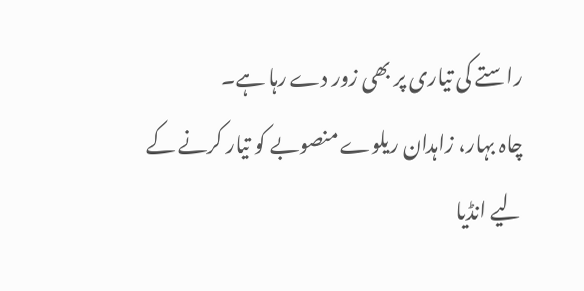راستے کی تیاری پر بھی زور دے رہا ہے۔
چاہ بہار، زاہدان ریلوے منصوبے کو تیار کرنے کے لیے انڈیا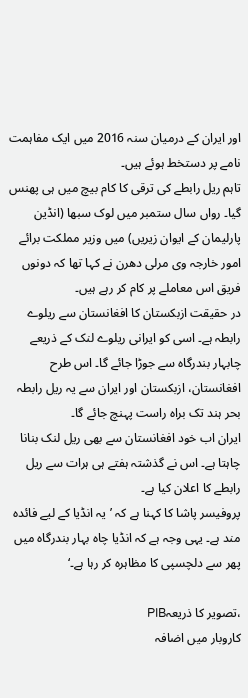اور ایران کے درمیان سنہ 2016 میں ایک مفاہمت نامے پر دستخط ہوئے ہیں۔
تاہم ریل رابطے کی ترقی کا کام بیچ میں ہی پھنس گیا۔ رواں سال ستمبر میں لوک سبھا (انڈین پارلیمان کے ایوان زیریں) میں وزیر مملکت برائے امور خارجہ وی مرلی دھرن نے کہا تھا کہ دونوں فریق اس معاملے پر کام کر رہے ہیں۔
در حقیقت ازبکستان کا افغانستان سے ریلوے رابطہ ہے۔ اسی کو ایرانی ریلوے لنک کے ذریعے چابہار بندرگاہ سے جوڑا جائے گا۔ اس طرح افغانستان، ازبکستان اور ایران سے یہ ریل رابطہ بحر ہند تک براہ راست پہنچ جائے گا۔
ایران اب خود افغانستان سے بھی ریل لنک بنانا چاہتا ہے۔ اس نے گذشتہ ہفتے ہی ہرات سے ریل رابطے کا اعلان کیا ہے۔
پروفیسر پاشا کا کہنا ہے کہ ’یہ انڈیا کے لیے فائدہ مند ہے۔ یہی وجہ ہے کہ انڈیا چاہ بہار بندرگاہ میں پھر سے دلچسپی کا مظاہرہ کر رہا ہے۔‘

،تصویر کا ذریعہPIB
کاروبار میں اضافہ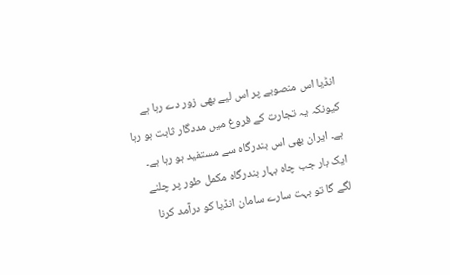انڈیا اس منصوبے پر اس لیے بھی زور دے رہا ہے کیونکہ یہ تجارت کے فروغ میں مددگار ثابت ہو رہا ہے۔ ایران بھی اس بندرگاہ سے مستفید ہو رہا ہے۔
ایک بار جب چاہ بہار بندرگاہ مکمل طور پر چلنے لگے گا تو بہت سارے سامان انڈیا کو درآمد کرنا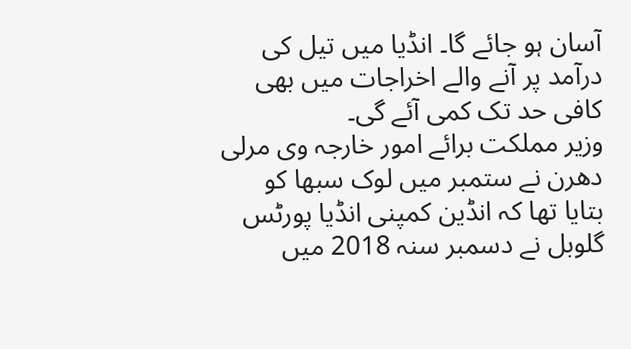آسان ہو جائے گا۔ انڈیا میں تیل کی درآمد پر آنے والے اخراجات میں بھی کافی حد تک کمی آئے گی۔
وزیر مملکت برائے امور خارجہ وی مرلی دھرن نے ستمبر میں لوک سبھا کو بتایا تھا کہ انڈین کمپنی انڈیا پورٹس گلوبل نے دسمبر سنہ 2018 میں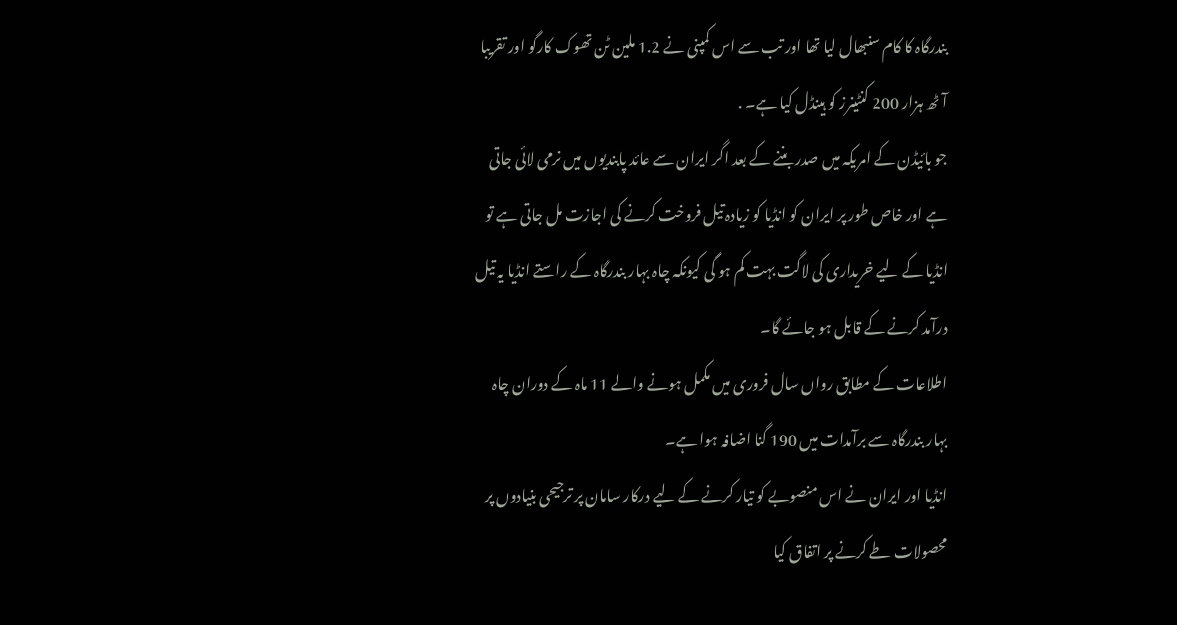بندرگاہ کا کام سنبھال لیا تھا اور تب سے اس کمپنی نے 1.2 ملین ٹن تھوک کارگو اور تقریبا آٹھ ہزار 200 کنٹینرز کو ہینڈل کیا ہے۔ .
جو بائیڈن کے امریکہ میں صدر بننے کے بعد اگر ایران سے عائد پابندیوں میں نرمی لائی جاتی ہے اور خاص طور پر ایران کو انڈیا کو زیادہ تیل فروخت کرنے کی اجازت مل جاتی ہے تو انڈیا کے لیے خریداری کی لاگت بہت کم ہو گی کیونکہ چاہ بہار بندرگاہ کے راستے انڈیا یہ تیل درآمد کرنے کے قابل ہو جائے گا۔
اطلاعات کے مطابق رواں سال فروری میں مکمل ہونے والے 11 ماہ کے دوران چاہ بہار بندرگاہ سے برآمدات میں 190 گنا اضافہ ہوا ہے۔
انڈیا اور ایران نے اس منصوبے کو تیار کرنے کے لیے درکار سامان پر ترجیحی بنیادوں پر محصولات طے کرنے پر اتفاق کیا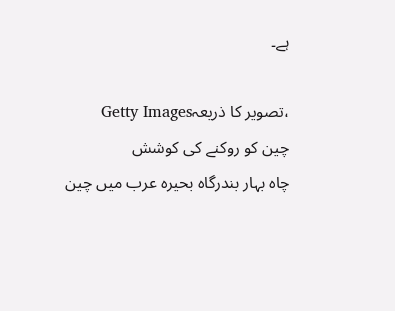ہے۔

،تصویر کا ذریعہGetty Images
چین کو روکنے کی کوشش
چاہ بہار بندرگاہ بحیرہ عرب میں چین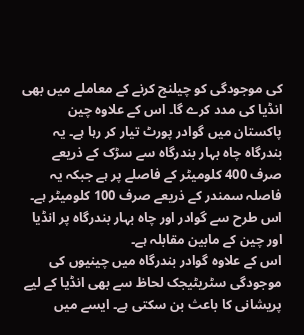کی موجودگی کو چیلنج کرنے کے معاملے میں بھی انڈیا کی مدد کرے گا۔ اس کے علاوہ چین پاکستان میں گوادر پورٹ تیار کر رہا ہے۔ یہ بندرگاہ چاہ بہار بندرگاہ سے سڑک کے ذریعے صرف 400 کلومیٹر کے فاصلے پر ہے جبکہ یہ فاصلہ سمندر کے ذریعے صرف 100 کلومیٹر ہے۔ اس طرح سے گوادر اور چاہ بہار بندرگاہ پر انڈیا اور چین کے مابین مقابلہ ہے۔
اس کے علاوہ گوادر بندرگاہ میں چینیوں کی موجودگی سٹریٹیجک لحاظ سے بھی انڈیا کے لیے پریشانی کا باعث بن سکتی ہے۔ ایسے میں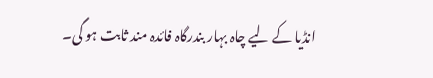انڈیا کے لیے چاہ بہار بندرگاہ فائدہ مند ثابت ہو گی۔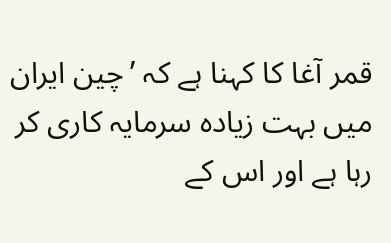قمر آغا کا کہنا ہے کہ ’چین ایران میں بہت زیادہ سرمایہ کاری کر رہا ہے اور اس کے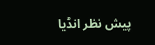پیش نظر انڈیا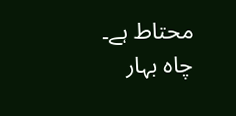محتاط ہے۔ چاہ بہار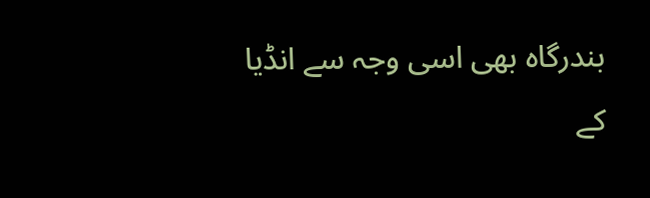بندرگاہ بھی اسی وجہ سے انڈیا کے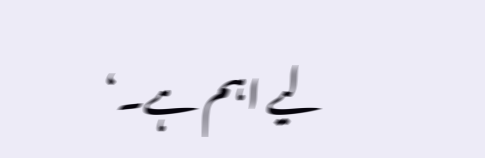لیے اہم ہے۔‘